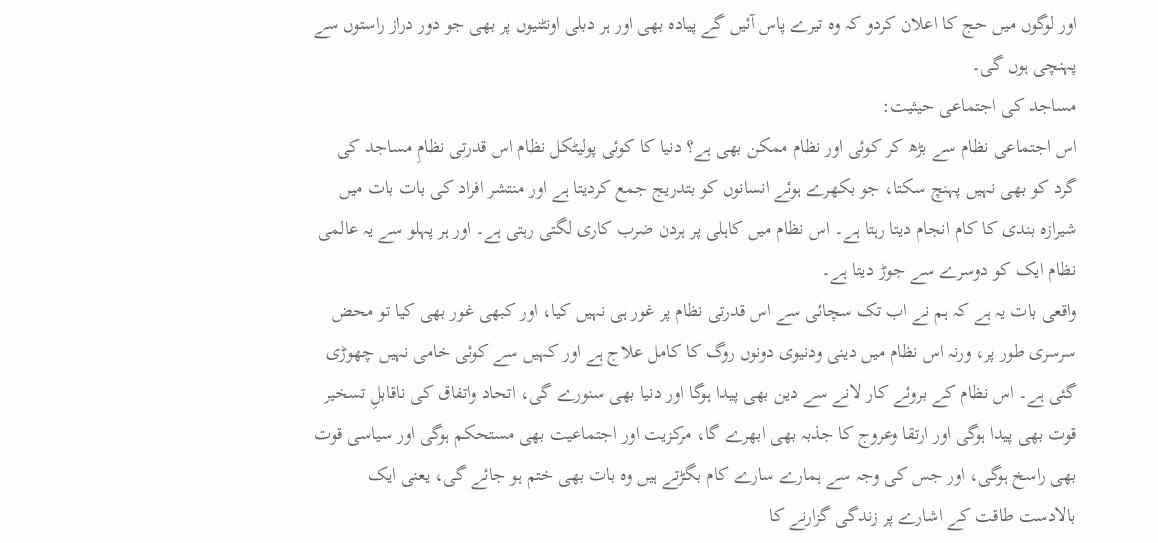اور لوگوں میں حج کا اعلان کردو کہ وہ تیرے پاس آئیں گے پیادہ بھی اور ہر دبلی اونٹنیوں پر بھی جو دور دراز راستوں سے پہنچی ہوں گی۔
مساجد کی اجتماعی حیثیت:
اس اجتماعی نظام سے بڑھ کر کوئی اور نظام ممکن بھی ہے؟ دنیا کا کوئی پولیٹکل نظام اس قدرتی نظامِ مساجد کی گرد کو بھی نہیں پہنچ سکتا، جو بکھرے ہوئے انسانوں کو بتدریج جمع کردیتا ہے اور منتشر افراد کی بات بات میں شیرازہ بندی کا کام انجام دیتا رہتا ہے۔ اس نظام میں کاہلی پر ہردن ضرب کاری لگتی رہتی ہے۔ اور ہر پہلو سے یہ عالمی نظام ایک کو دوسرے سے جوڑ دیتا ہے۔
واقعی بات یہ ہے کہ ہم نے اب تک سچائی سے اس قدرتی نظام پر غور ہی نہیں کیا، اور کبھی غور بھی کیا تو محض سرسری طور پر، ورنہ اس نظام میں دینی ودنیوی دونوں روگ کا کامل علاج ہے اور کہیں سے کوئی خامی نہیں چھوڑی گئی ہے۔ اس نظام کے بروئے کار لانے سے دین بھی پیدا ہوگا اور دنیا بھی سنورے گی، اتحاد واتفاق کی ناقابلِ تسخیر قوت بھی پیدا ہوگی اور ارتقا وعروج کا جذبہ بھی ابھرے گا، مرکزیت اور اجتماعیت بھی مستحکم ہوگی اور سیاسی قوت بھی راسخ ہوگی، اور جس کی وجہ سے ہمارے سارے کام بگڑتے ہیں وہ بات بھی ختم ہو جائے گی، یعنی ایک بالادست طاقت کے اشارے پر زندگی گزارنے کا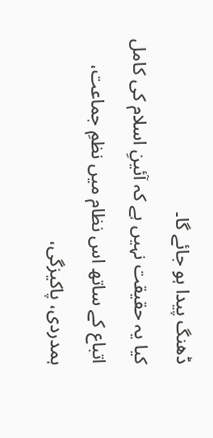ڈھنگ پیدا ہو جائے گا۔
کیا یہ حقیقت نہیں ہے کہ آئینِ اسلام کی کامل اتباع کے ساتھ اس نظام میں نظمِ جماعت، ہمدردی، پاکیزگی،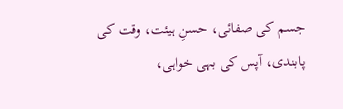جسم کی صفائی، حسنِ ہیئت، وقت کی پابندی، آپس کی بہی خواہی،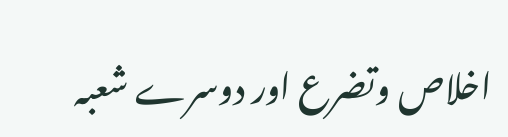اخلاص وتضرع اور دوسرے شعبہ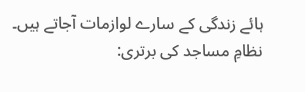ہائے زندگی کے سارے لوازمات آجاتے ہیں۔
نظامِ مساجد کی برتری: